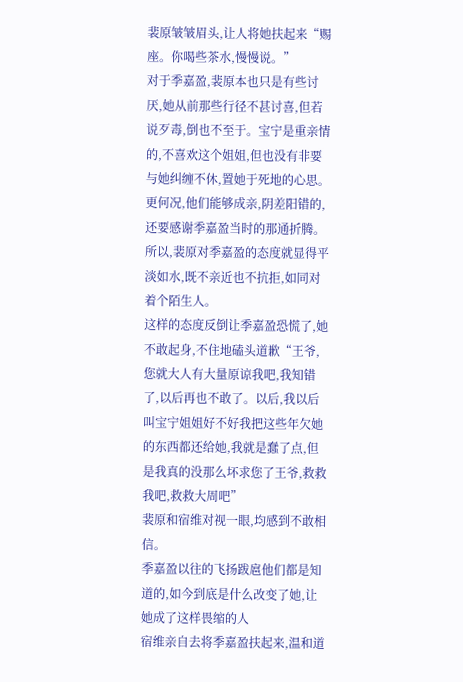裴原皱皱眉头,让人将她扶起来“赐座。你喝些茶水,慢慢说。”
对于季嘉盈,裴原本也只是有些讨厌,她从前那些行径不甚讨喜,但若说歹毒,倒也不至于。宝宁是重亲情的,不喜欢这个姐姐,但也没有非要与她纠缠不休,置她于死地的心思。更何况,他们能够成亲,阴差阳错的,还要感谢季嘉盈当时的那通折腾。所以,裴原对季嘉盈的态度就显得平淡如水,既不亲近也不抗拒,如同对着个陌生人。
这样的态度反倒让季嘉盈恐慌了,她不敢起身,不住地磕头道歉“王爷,您就大人有大量原谅我吧,我知错了,以后再也不敢了。以后,我以后叫宝宁姐姐好不好我把这些年欠她的东西都还给她,我就是蠢了点,但是我真的没那么坏求您了王爷,救救我吧,救救大周吧”
裴原和宿维对视一眼,均感到不敢相信。
季嘉盈以往的飞扬跋扈他们都是知道的,如今到底是什么改变了她,让她成了这样畏缩的人
宿维亲自去将季嘉盈扶起来,温和道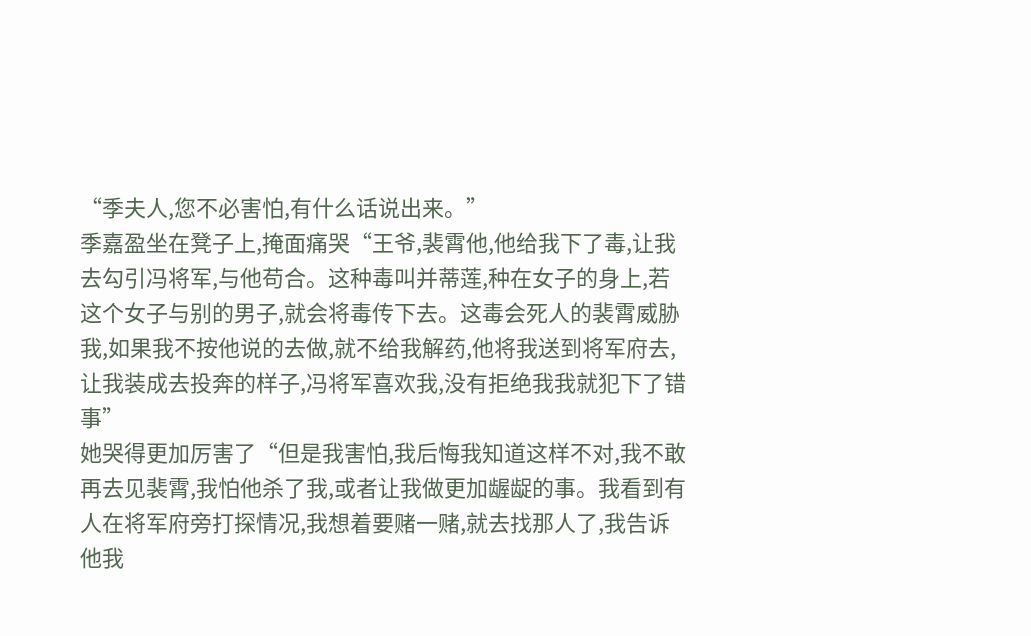“季夫人,您不必害怕,有什么话说出来。”
季嘉盈坐在凳子上,掩面痛哭“王爷,裴霄他,他给我下了毒,让我去勾引冯将军,与他苟合。这种毒叫并蒂莲,种在女子的身上,若这个女子与别的男子,就会将毒传下去。这毒会死人的裴霄威胁我,如果我不按他说的去做,就不给我解药,他将我送到将军府去,让我装成去投奔的样子,冯将军喜欢我,没有拒绝我我就犯下了错事”
她哭得更加厉害了“但是我害怕,我后悔我知道这样不对,我不敢再去见裴霄,我怕他杀了我,或者让我做更加龌龊的事。我看到有人在将军府旁打探情况,我想着要赌一赌,就去找那人了,我告诉他我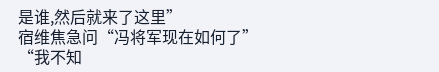是谁,然后就来了这里”
宿维焦急问“冯将军现在如何了”
“我不知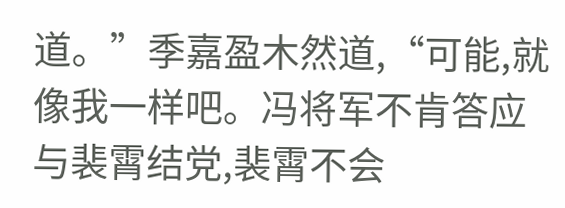道。”季嘉盈木然道,“可能,就像我一样吧。冯将军不肯答应与裴霄结党,裴霄不会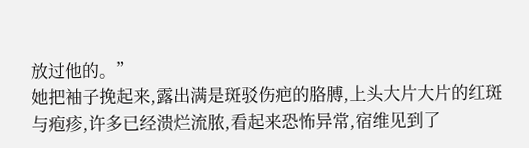放过他的。”
她把袖子挽起来,露出满是斑驳伤疤的胳膊,上头大片大片的红斑与疱疹,许多已经溃烂流脓,看起来恐怖异常,宿维见到了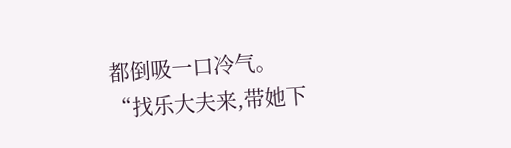都倒吸一口冷气。
“找乐大夫来,带她下